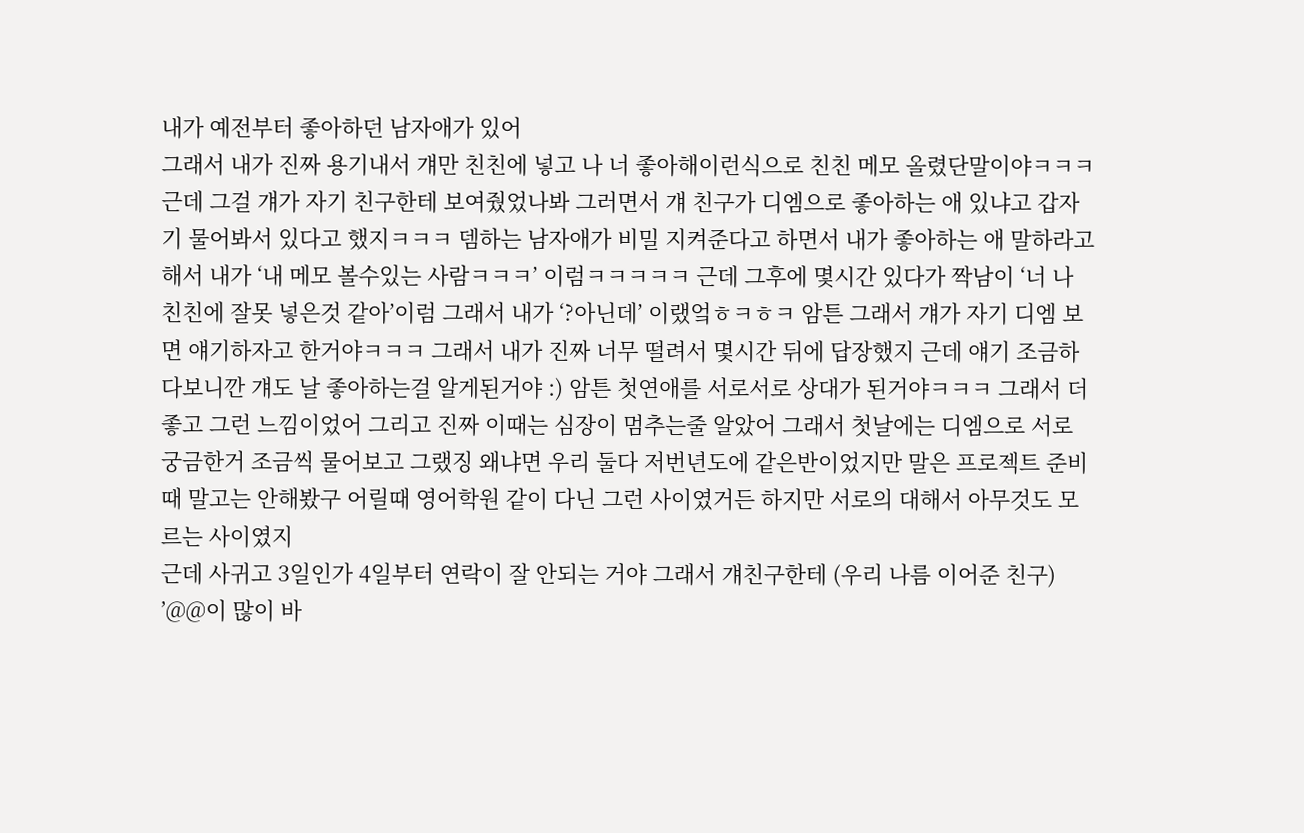내가 예전부터 좋아하던 남자애가 있어
그래서 내가 진짜 용기내서 걔만 친친에 넣고 나 너 좋아해이런식으로 친친 메모 올렸단말이야ㅋㅋㅋ 근데 그걸 걔가 자기 친구한테 보여줬었나봐 그러면서 걔 친구가 디엠으로 좋아하는 애 있냐고 갑자기 물어봐서 있다고 했지ㅋㅋㅋ 뎀하는 남자애가 비밀 지켜준다고 하면서 내가 좋아하는 애 말하라고 해서 내가 ‘내 메모 볼수있는 사람ㅋㅋㅋ’ 이럼ㅋㅋㅋㅋㅋ 근데 그후에 몇시간 있다가 짝남이 ‘너 나 친친에 잘못 넣은것 같아’이럼 그래서 내가 ‘?아닌데’ 이랬엌ㅎㅋㅎㅋ 암튼 그래서 걔가 자기 디엠 보면 얘기하자고 한거야ㅋㅋㅋ 그래서 내가 진짜 너무 떨려서 몇시간 뒤에 답장했지 근데 얘기 조금하다보니깐 걔도 날 좋아하는걸 알게된거야 :) 암튼 첫연애를 서로서로 상대가 된거야ㅋㅋㅋ 그래서 더 좋고 그런 느낌이었어 그리고 진짜 이때는 심장이 멈추는줄 알았어 그래서 첫날에는 디엠으로 서로 궁금한거 조금씩 물어보고 그랬징 왜냐면 우리 둘다 저번년도에 같은반이었지만 말은 프로젝트 준비때 말고는 안해봤구 어릴때 영어학원 같이 다닌 그런 사이였거든 하지만 서로의 대해서 아무것도 모르는 사이였지
근데 사귀고 3일인가 4일부터 연락이 잘 안되는 거야 그래서 걔친구한테 (우리 나름 이어준 친구) ’@@이 많이 바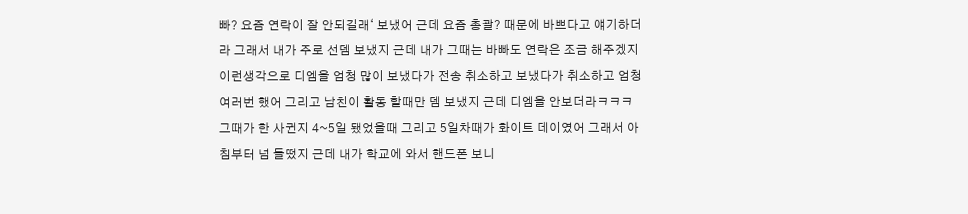빠? 요즘 연락이 잘 안되길래‘ 보냈어 근데 요즘 총괄? 때문에 바쁘다고 얘기하더라 그래서 내가 주로 선뎀 보냈지 근데 내가 그때는 바빠도 연락은 조금 해주겠지 이런생각으로 디엠을 엄청 많이 보냈다가 전송 취소하고 보냈다가 취소하고 엄청 여러번 했어 그리고 남친이 활동 할때만 뎀 보냈지 근데 디엠을 안보더라ㅋㅋㅋ 그때가 한 사귄지 4~5일 됐었을때 그리고 5일차때가 화이트 데이였어 그래서 아침부터 넘 들떴지 근데 내가 학교에 와서 핸드폰 보니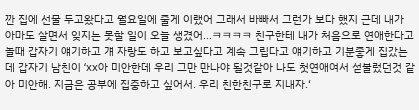깐 집에 선물 두고왔다고 월요일에 줄게 이랬어 그래서 바빠서 그런가 보다 했지 근데 내가 아마도 살면서 잊지는 못할 일이 오늘 생겼어…ㅋㅋㅋㅋ 친구한테 내가 처음으로 연애한다고 놀때 갑자기 얘기하고 걔 자랑도 하고 보고싶다고 계속 그립다고 얘기하고 기분좋게 집갔는데 갑자기 남친이 ‘xx아 미안한데 우리 그만 만나야 될것같아 나도 첫연애여서 섣불렀던것 같아 미안해. 지금은 공부에 집중하고 싶어서. 우리 친한친구로 지내자.‘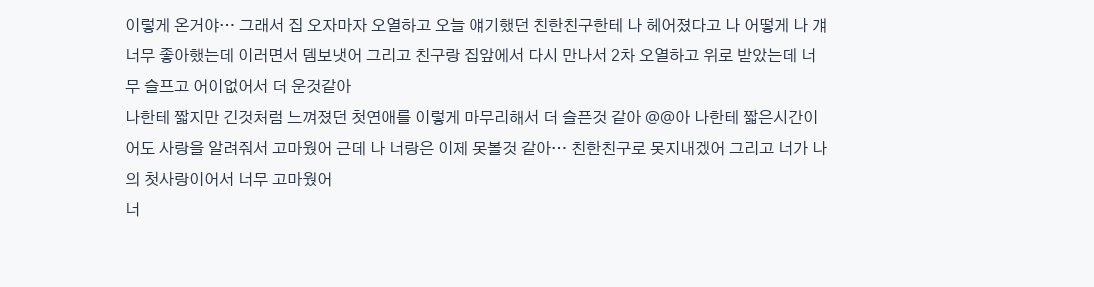이렇게 온거야… 그래서 집 오자마자 오열하고 오늘 얘기했던 친한친구한테 나 헤어졌다고 나 어떻게 나 걔 너무 좋아했는데 이러면서 뎀보냇어 그리고 친구랑 집앞에서 다시 만나서 2차 오열하고 위로 받았는데 너무 슬프고 어이없어서 더 운것같아
나한테 짧지만 긴것처럼 느껴졌던 첫연애를 이렇게 마무리해서 더 슬픈것 같아 @@아 나한테 짧은시간이어도 사랑을 알려줘서 고마웠어 근데 나 너랑은 이제 못볼것 같아… 친한친구로 못지내겠어 그리고 너가 나의 첫사랑이어서 너무 고마웠어
너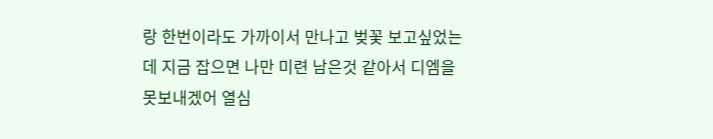랑 한번이라도 가까이서 만나고 벚꽃 보고싶었는데 지금 잡으면 나만 미련 남은것 같아서 디엠을 못보내겠어 열심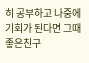히 공부하고 나중에 기회가 된다면 그때 좋은친구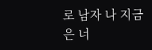로 남자 나 지금은 너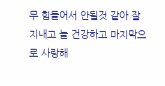무 힘들어서 안될것 같아 잘지내고 늘 건강하고 마지막으로 사랑해